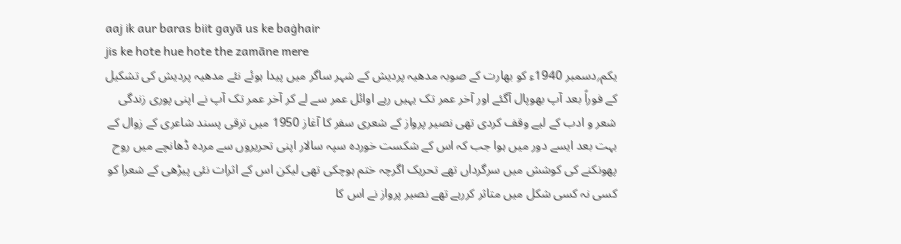aaj ik aur baras biit gayā us ke baġhair
jis ke hote hue hote the zamāne mere
یکم؍دسمبر 1940ء کو بھارت کے صوبہ مدھیہ پردیش کے شہر ساگر میں پیدا ہوئے نئے مدھیہ پردیش کی تشکیل کے فوراً بعد آپ بھوپال آگئے اور آخر عمر تک یہیں رہے اوائل عمر سے لے کر آخر عمر تک آپ نے اپنی پوری زندگی شعر و ادب کے لیے وقف کردی تھی نصیر پرواز کے شعری سفر کا آغاز 1950 میں ترقی پسند شاعری کے زوال کے بہت بعد ایسے دور میں ہوا جب کہ اس کے شکست خوردہ سپہ سالار اپنی تحریروں سے مردہ ڈھانچے میں روح پھونکنے کی کوشش میں سرگرداں تھے تحریک اگرچہ ختم ہوچکی تھی لیکن اس کے اثرات نئی پیڑھی کے شعرا کو کسی نہ کسی شکل میں متاثر کررہے تھے نصیر پرواز نے اس کا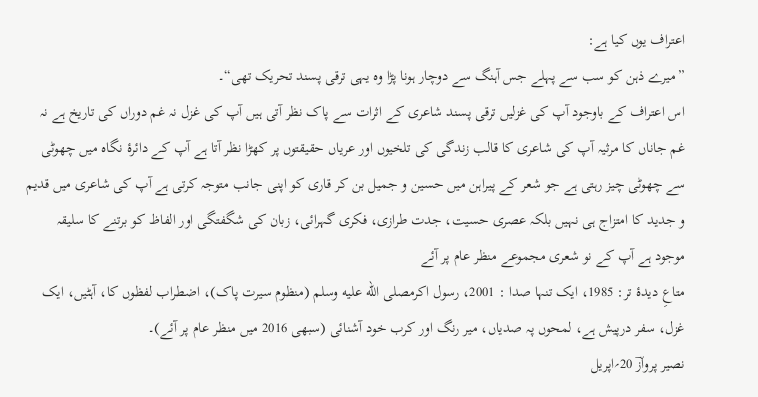اعتراف یوں کیا ہے:
”میرے ذہن کو سب سے پہلے جس آہنگ سے دوچار ہونا پڑا وہ یہی ترقی پسند تحریک تھی“۔
اس اعتراف کے باوجود آپ کی غزلیں ترقی پسند شاعری کے اثرات سے پاک نظر آتی ہیں آپ کی غزل نہ غم دوراں کی تاریخ ہے نہ غم جاناں کا مرثیہ آپ کی شاعری کا قالب زندگی کی تلخیوں اور عریاں حقیقتوں پر کھڑا نظر آتا ہے آپ کے دائرۂ نگاہ میں چھوٹی سے چھوٹی چیز رہتی ہے جو شعر کے پیراہن میں حسین و جمیل بن کر قاری کو اپنی جانب متوجہ کرتی ہے آپ کی شاعری میں قدیم و جدید کا امتزاج ہی نہیں بلکہ عصری حسیت، جدت طرازی، فکری گہرائی، زبان کی شگفتگی اور الفاظ کو برتنے کا سلیقہ موجود ہے آپ کے نو شعری مجموعے منظر عام پر آئے
متاعِ دیدۂ تر: 1985، ایک تنہا صدا : 2001، رسول اکرمصلى الله عليه وسلم (منظوم سیرت پاک)، اضطراب لفظوں کا، آہٹیں، ایک غزل، سفر درپیش ہے، لمحوں پہ صدیاں، میر رنگ اور کرب خود آشنائی (سبھی 2016 میں منظر عام پر آئے)۔
نصیر پروازؔ 20؍اپریل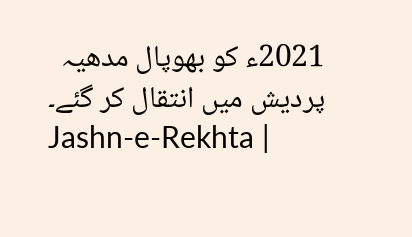2021ء کو بھوپال مدھیہ پردیش میں انتقال کر گئے۔
Jashn-e-Rekhta |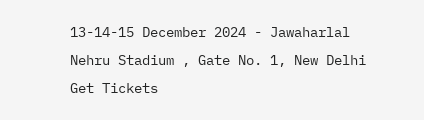13-14-15 December 2024 - Jawaharlal Nehru Stadium , Gate No. 1, New Delhi
Get Tickets